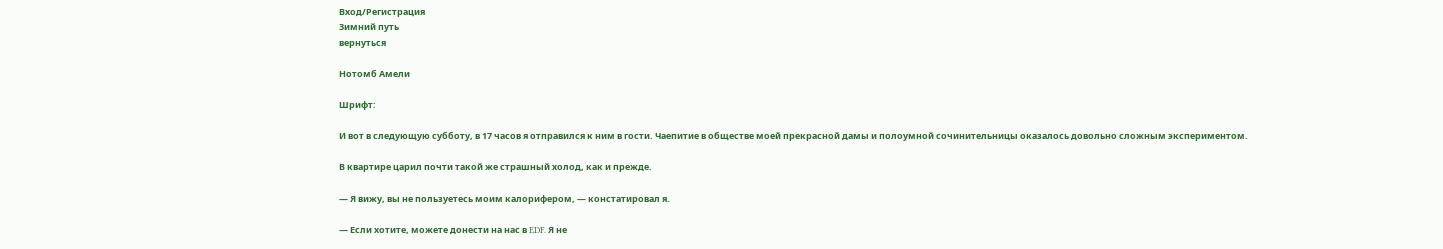Вход/Регистрация
Зимний путь
вернуться

Нотомб Амели

Шрифт:

И вот в следующую субботу, в 17 часов я отправился к ним в гости. Чаепитие в обществе моей прекрасной дамы и полоумной сочинительницы оказалось довольно сложным экспериментом.

В квартире царил почти такой же страшный холод, как и прежде.

— Я вижу, вы не пользуетесь моим калорифером, — констатировал я.

— Если хотите, можете донести на нас в EDF. Я не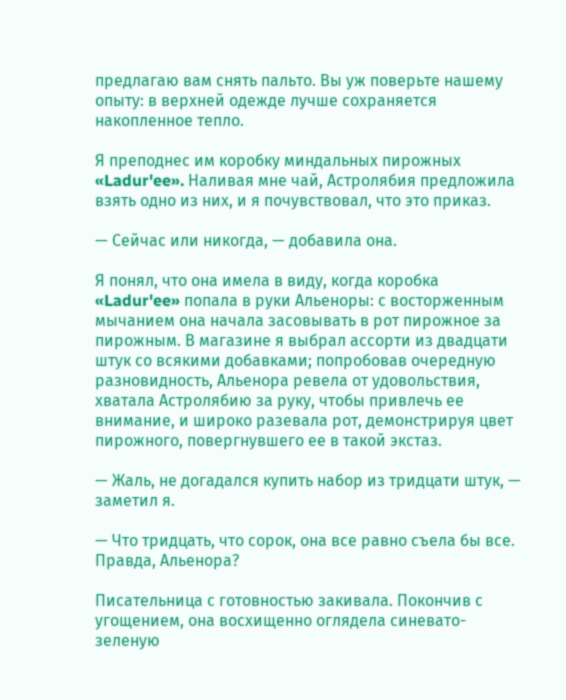предлагаю вам снять пальто. Вы уж поверьте нашему опыту: в верхней одежде лучше сохраняется накопленное тепло.

Я преподнес им коробку миндальных пирожных «Ladur'ee». Наливая мне чай, Астролябия предложила взять одно из них, и я почувствовал, что это приказ.

— Сейчас или никогда, — добавила она.

Я понял, что она имела в виду, когда коробка «Ladur'ee» попала в руки Альеноры: с восторженным мычанием она начала засовывать в рот пирожное за пирожным. В магазине я выбрал ассорти из двадцати штук со всякими добавками; попробовав очередную разновидность, Альенора ревела от удовольствия, хватала Астролябию за руку, чтобы привлечь ее внимание, и широко разевала рот, демонстрируя цвет пирожного, повергнувшего ее в такой экстаз.

— Жаль, не догадался купить набор из тридцати штук, — заметил я.

— Что тридцать, что сорок, она все равно съела бы все. Правда, Альенора?

Писательница с готовностью закивала. Покончив с угощением, она восхищенно оглядела синевато-зеленую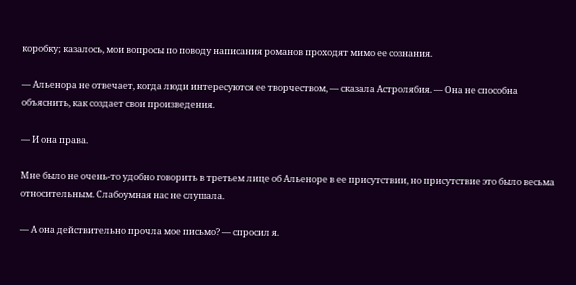коробку; казалось, мои вопросы по поводу написания романов проходят мимо ее сознания.

— Альенора не отвечает, когда люди интересуются ее творчеством, — сказала Астролябия. — Она не способна объяснить, как создает свои произведения.

— И она права.

Мне было не очень-то удобно говорить в третьем лице об Альеноре в ее присутствии, но присутствие это было весьма относительным. Слабоумная нас не слушала.

— А она действительно прочла мое письмо? — спросил я.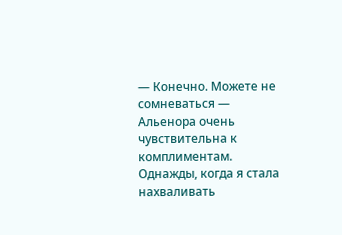— Конечно. Можете не сомневаться — Альенора очень чувствительна к комплиментам. Однажды, когда я стала нахваливать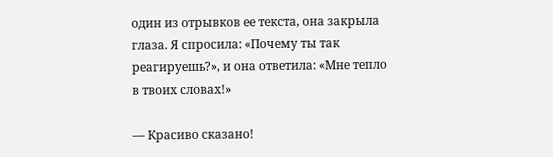один из отрывков ее текста, она закрыла глаза. Я спросила: «Почему ты так реагируешь?», и она ответила: «Мне тепло в твоих словах!»

— Красиво сказано!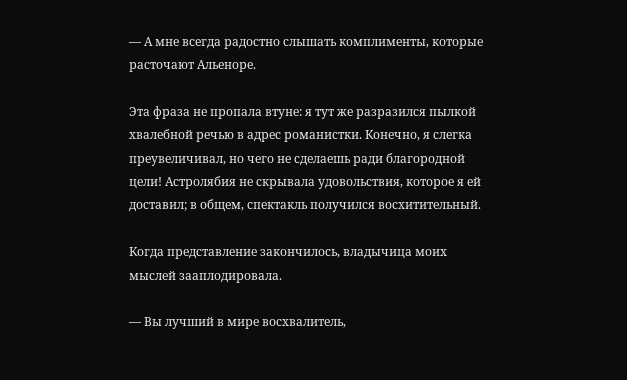— А мне всегда радостно слышать комплименты, которые расточают Альеноре.

Эта фраза не пропала втуне: я тут же разразился пылкой хвалебной речью в адрес романистки. Конечно, я слегка преувеличивал, но чего не сделаешь ради благородной цели! Астролябия не скрывала удовольствия, которое я ей доставил; в общем, спектакль получился восхитительный.

Когда представление закончилось, владычица моих мыслей зааплодировала.

— Вы лучший в мире восхвалитель,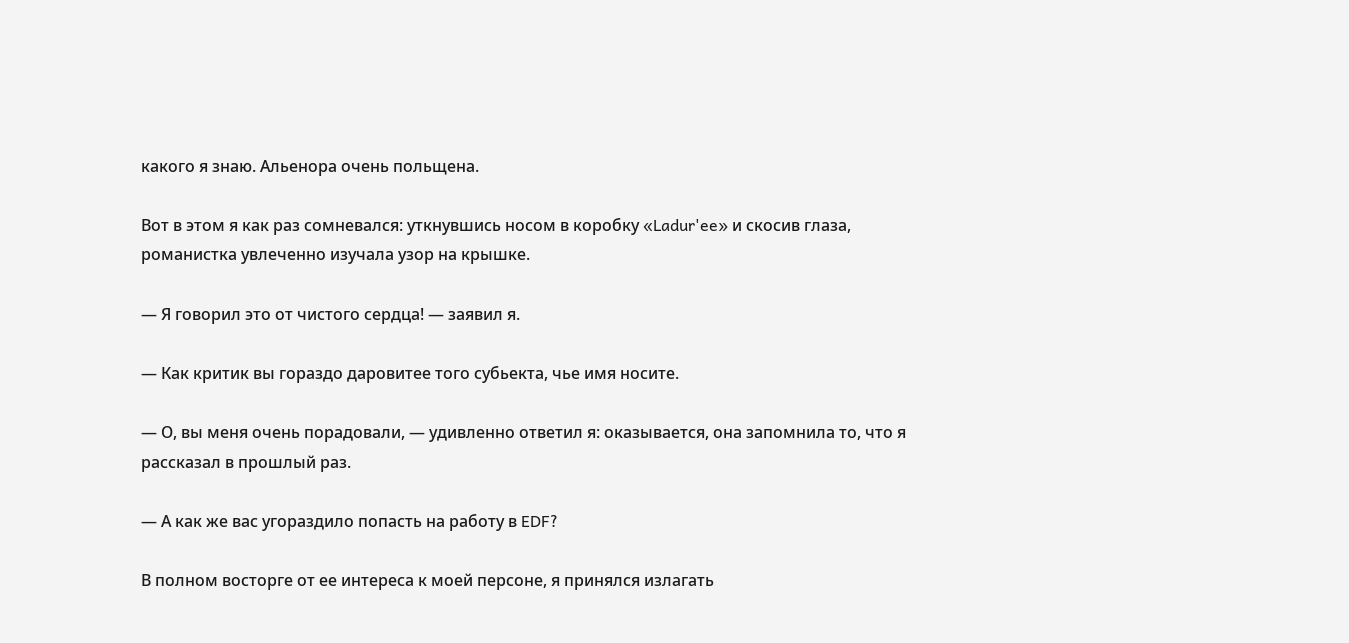какого я знаю. Альенора очень польщена.

Вот в этом я как раз сомневался: уткнувшись носом в коробку «Ladur'ee» и скосив глаза, романистка увлеченно изучала узор на крышке.

— Я говорил это от чистого сердца! — заявил я.

— Как критик вы гораздо даровитее того субьекта, чье имя носите.

— О, вы меня очень порадовали, — удивленно ответил я: оказывается, она запомнила то, что я рассказал в прошлый раз.

— А как же вас угораздило попасть на работу в EDF?

В полном восторге от ее интереса к моей персоне, я принялся излагать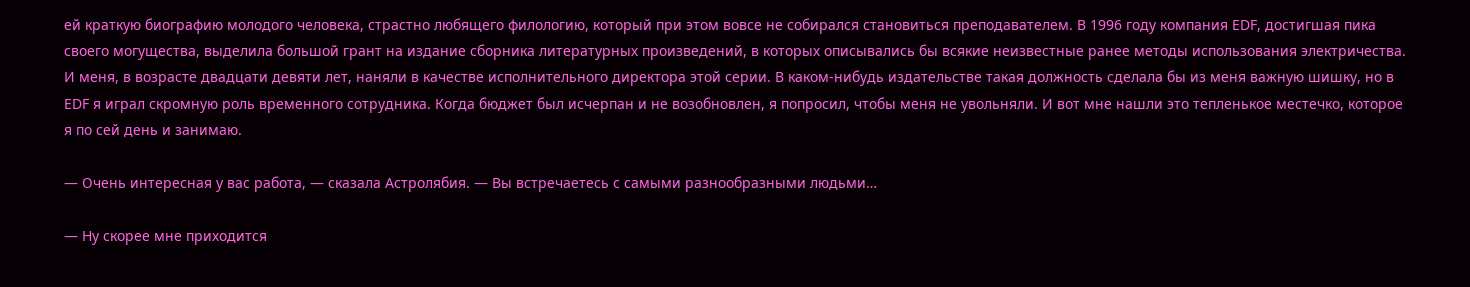ей краткую биографию молодого человека, страстно любящего филологию, который при этом вовсе не собирался становиться преподавателем. В 1996 году компания EDF, достигшая пика своего могущества, выделила большой грант на издание сборника литературных произведений, в которых описывались бы всякие неизвестные ранее методы использования электричества. И меня, в возрасте двадцати девяти лет, наняли в качестве исполнительного директора этой серии. В каком-нибудь издательстве такая должность сделала бы из меня важную шишку, но в EDF я играл скромную роль временного сотрудника. Когда бюджет был исчерпан и не возобновлен, я попросил, чтобы меня не увольняли. И вот мне нашли это тепленькое местечко, которое я по сей день и занимаю.

— Очень интересная у вас работа, — сказала Астролябия. — Вы встречаетесь с самыми разнообразными людьми…

— Ну скорее мне приходится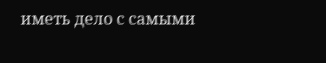иметь дело с самыми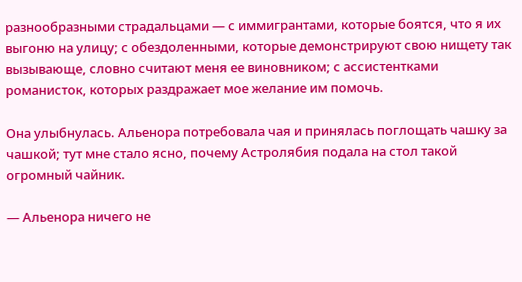разнообразными страдальцами — с иммигрантами, которые боятся, что я их выгоню на улицу; с обездоленными, которые демонстрируют свою нищету так вызывающе, словно считают меня ее виновником; с ассистентками романисток, которых раздражает мое желание им помочь.

Она улыбнулась. Альенора потребовала чая и принялась поглощать чашку за чашкой; тут мне стало ясно, почему Астролябия подала на стол такой огромный чайник.

— Альенора ничего не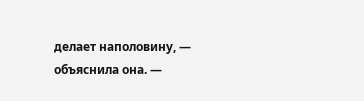делает наполовину, — объяснила она. —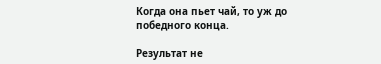Когда она пьет чай, то уж до победного конца.

Результат не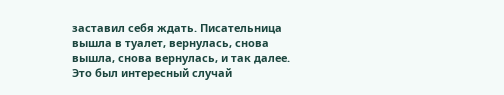заставил себя ждать. Писательница вышла в туалет, вернулась, снова вышла, снова вернулась, и так далее. Это был интересный случай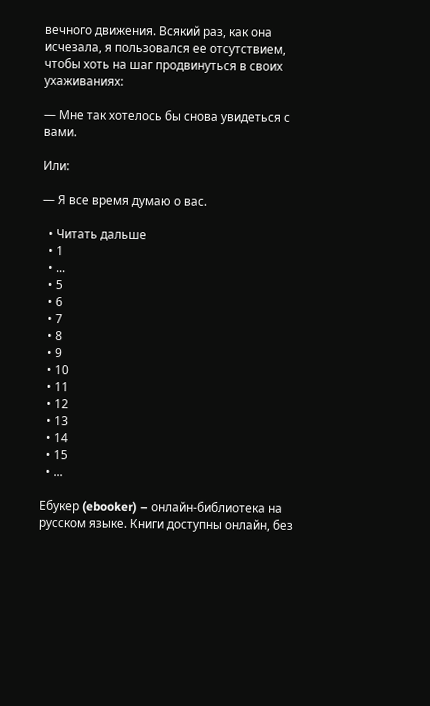вечного движения. Всякий раз, как она исчезала, я пользовался ее отсутствием, чтобы хоть на шаг продвинуться в своих ухаживаниях:

— Мне так хотелось бы снова увидеться с вами.

Или:

— Я все время думаю о вас.

  • Читать дальше
  • 1
  • ...
  • 5
  • 6
  • 7
  • 8
  • 9
  • 10
  • 11
  • 12
  • 13
  • 14
  • 15
  • ...

Ебукер (ebooker) – онлайн-библиотека на русском языке. Книги доступны онлайн, без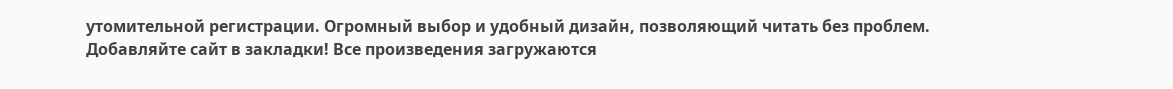утомительной регистрации. Огромный выбор и удобный дизайн, позволяющий читать без проблем. Добавляйте сайт в закладки! Все произведения загружаются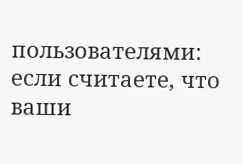пользователями: если считаете, что ваши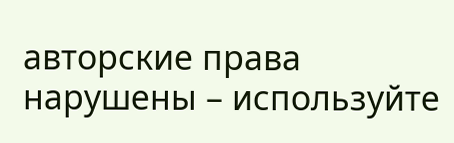авторские права нарушены – используйте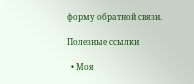форму обратной связи.

Полезные ссылки

  • Моя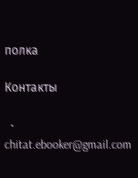полка

Контакты

  • chitat.ebooker@gmail.com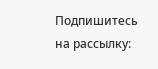Подпишитесь на рассылку: